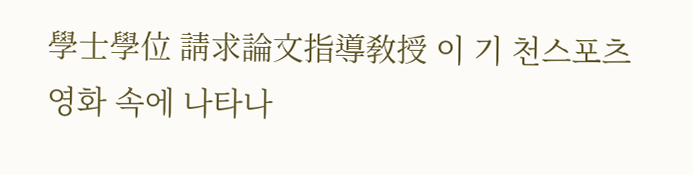學士學位 請求論文指導敎授 이 기 천스포츠영화 속에 나타나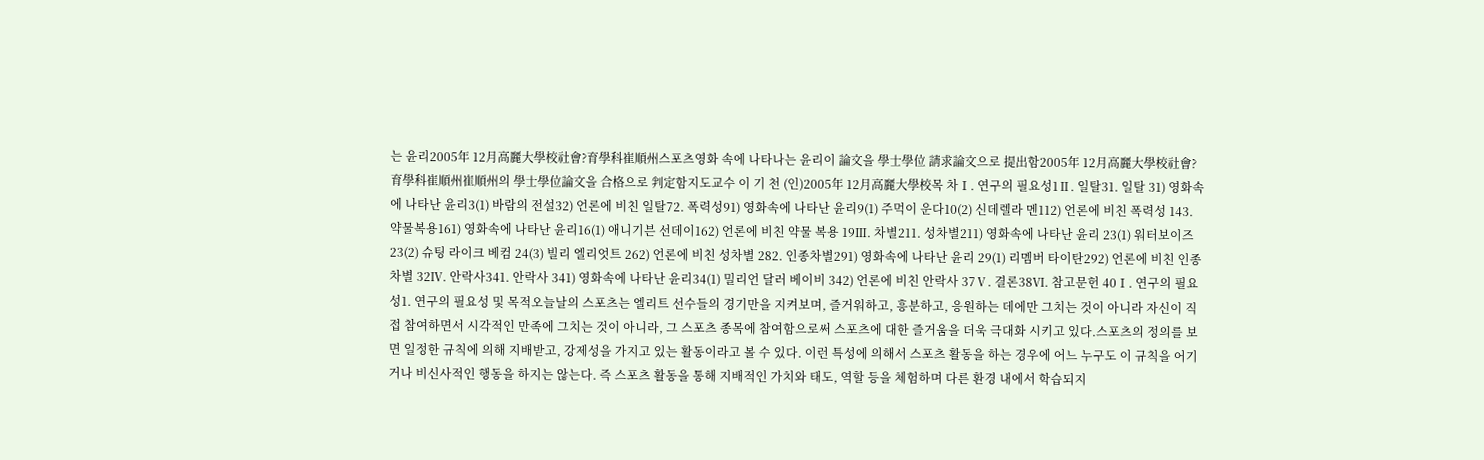는 윤리2005年 12月高麗大學校社會?育學科崔順州스포츠영화 속에 나타나는 윤리이 論文을 學士學位 請求論文으로 提出함2005年 12月高麗大學校社會?育學科崔順州崔順州의 學士學位論文을 合格으로 判定함지도교수 이 기 천 (인)2005年 12月高麗大學校목 차Ⅰ. 연구의 필요성1Ⅱ. 일탈31. 일탈 31) 영화속에 나타난 윤리3(1) 바람의 전설32) 언론에 비친 일탈72. 폭력성91) 영화속에 나타난 윤리9(1) 주먹이 운다10(2) 신데렐라 멘112) 언론에 비친 폭력성 143. 약물복용161) 영화속에 나타난 윤리16(1) 애니기븐 선데이162) 언론에 비친 약물 복용 19Ⅲ. 차별211. 성차별211) 영화속에 나타난 윤리 23(1) 워터보이즈 23(2) 슈팅 라이크 베컴 24(3) 빌리 엘리엇트 262) 언론에 비친 성차별 282. 인종차별291) 영화속에 나타난 윤리 29(1) 리멤버 타이탄292) 언론에 비친 인종차별 32Ⅳ. 안락사341. 안락사 341) 영화속에 나타난 윤리34(1) 밀리언 달러 베이비 342) 언론에 비친 안락사 37Ⅴ. 결론38Ⅵ. 참고문헌 40Ⅰ. 연구의 필요성1. 연구의 필요성 및 목적오늘날의 스포츠는 엘리트 선수들의 경기만을 지켜보며, 즐거워하고, 흥분하고, 응원하는 데에만 그치는 것이 아니라 자신이 직접 참여하면서 시각적인 만족에 그치는 것이 아니라, 그 스포츠 종목에 참여함으로써 스포츠에 대한 즐거움을 더욱 극대화 시키고 있다.스포츠의 정의를 보면 일정한 규칙에 의해 지배받고, 강제성을 가지고 있는 활동이라고 볼 수 있다. 이런 특성에 의해서 스포츠 활동을 하는 경우에 어느 누구도 이 규칙을 어기거나 비신사적인 행동을 하지는 않는다. 즉 스포츠 활동을 통해 지배적인 가치와 태도, 역할 등을 체험하며 다른 환경 내에서 학습되지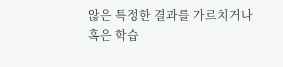않은 특정한 결과를 가르치거나 혹은 학습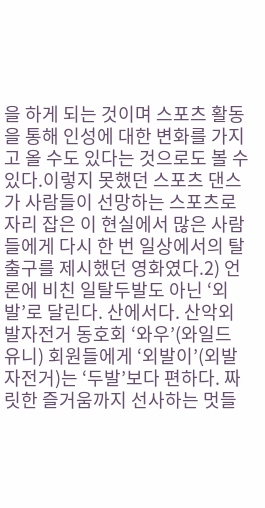을 하게 되는 것이며 스포츠 활동을 통해 인성에 대한 변화를 가지고 올 수도 있다는 것으로도 볼 수 있다.이렇지 못했던 스포츠 댄스가 사람들이 선망하는 스포츠로 자리 잡은 이 현실에서 많은 사람들에게 다시 한 번 일상에서의 탈출구를 제시했던 영화였다.2) 언론에 비친 일탈두발도 아닌 ‘외발’로 달린다. 산에서다. 산악외발자전거 동호회 ‘와우’(와일드 유니) 회원들에게 ‘외발이’(외발자전거)는 ‘두발’보다 편하다. 짜릿한 즐거움까지 선사하는 멋들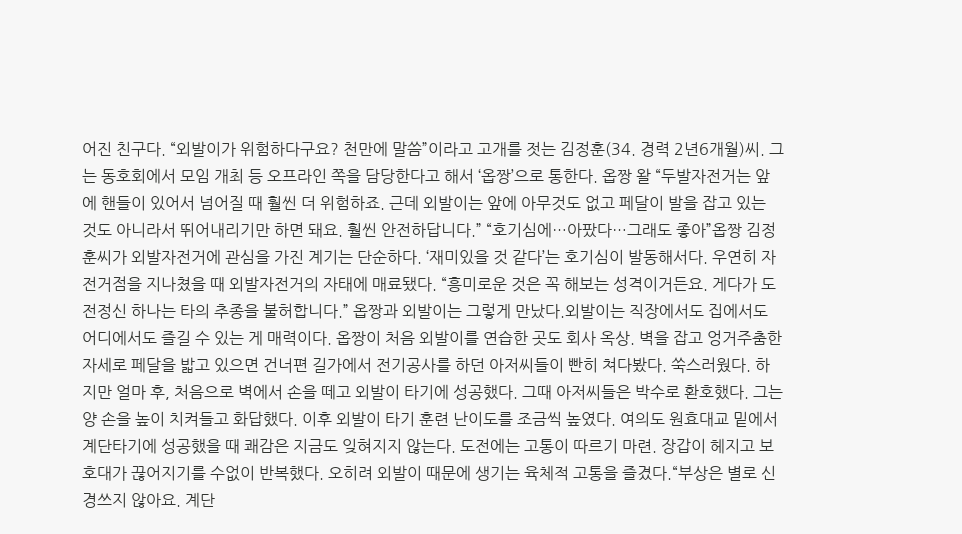어진 친구다. “외발이가 위험하다구요? 천만에 말씀”이라고 고개를 젓는 김정훈(34. 경력 2년6개월)씨. 그는 동호회에서 모임 개최 등 오프라인 쪽을 담당한다고 해서 ‘옵짱’으로 통한다. 옵짱 왈 “두발자전거는 앞에 핸들이 있어서 넘어질 때 훨씬 더 위험하죠. 근데 외발이는 앞에 아무것도 없고 페달이 발을 잡고 있는 것도 아니라서 뛰어내리기만 하면 돼요. 훨씬 안전하답니다.” “호기심에…아팠다…그래도 좋아”옵짱 김정훈씨가 외발자전거에 관심을 가진 계기는 단순하다. ‘재미있을 것 같다’는 호기심이 발동해서다. 우연히 자전거점을 지나쳤을 때 외발자전거의 자태에 매료됐다. “흥미로운 것은 꼭 해보는 성격이거든요. 게다가 도전정신 하나는 타의 추종을 불허합니다.” 옵짱과 외발이는 그렇게 만났다.외발이는 직장에서도 집에서도 어디에서도 즐길 수 있는 게 매력이다. 옵짱이 처음 외발이를 연습한 곳도 회사 옥상. 벽을 잡고 엉거주춤한 자세로 페달을 밟고 있으면 건너편 길가에서 전기공사를 하던 아저씨들이 빤히 쳐다봤다. 쑥스러웠다. 하지만 얼마 후, 처음으로 벽에서 손을 떼고 외발이 타기에 성공했다. 그때 아저씨들은 박수로 환호했다. 그는 양 손을 높이 치켜들고 화답했다. 이후 외발이 타기 훈련 난이도를 조금씩 높였다. 여의도 원효대교 밑에서 계단타기에 성공했을 때 쾌감은 지금도 잊혀지지 않는다. 도전에는 고통이 따르기 마련. 장갑이 헤지고 보호대가 끊어지기를 수없이 반복했다. 오히려 외발이 때문에 생기는 육체적 고통을 즐겼다.“부상은 별로 신경쓰지 않아요. 계단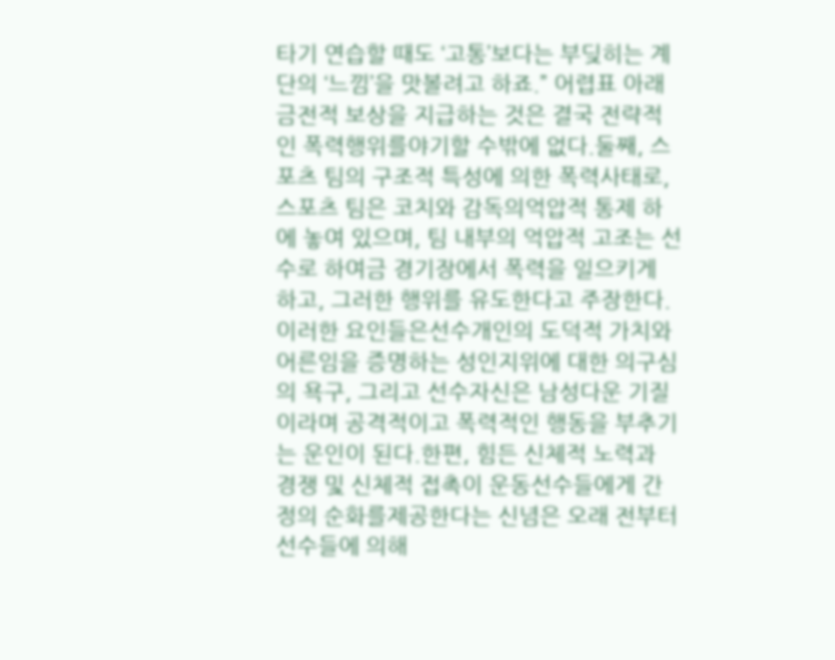타기 연습할 때도 ‘고통’보다는 부딪히는 계단의 ‘느낌’을 맛볼려고 하죠.” 어렵표 아래 금전적 보상을 지급하는 것은 결국 전략적인 폭력행위를야기할 수밖에 없다.둘째, 스포츠 팀의 구조적 특성에 의한 폭력사태로, 스포츠 팀은 코치와 감독의억압적 통제 하에 놓여 있으며, 팀 내부의 억압적 고조는 선수로 하여금 경기장에서 폭력을 일으키게 하고, 그러한 행위를 유도한다고 주장한다. 이러한 요인들은선수개인의 도덕적 가치와 어른임을 증명하는 성인지위에 대한 의구심의 욕구, 그리고 선수자신은 남성다운 기질이라며 공격적이고 폭력적인 행동을 부추기는 운인이 된다.한편, 힘든 신체적 노력과 경쟁 및 신체적 접촉이 운동선수들에게 간정의 순화를제공한다는 신념은 오래 전부터 선수들에 의해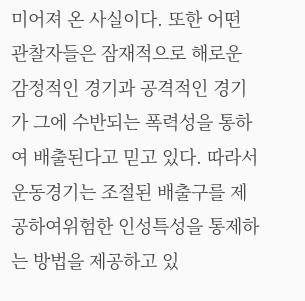미어져 온 사실이다. 또한 어떤 관찰자들은 잠재적으로 해로운 감정적인 경기과 공격적인 경기가 그에 수반되는 폭력성을 통하여 배출된다고 믿고 있다. 따라서 운동경기는 조절된 배출구를 제공하여위험한 인성특성을 통제하는 방법을 제공하고 있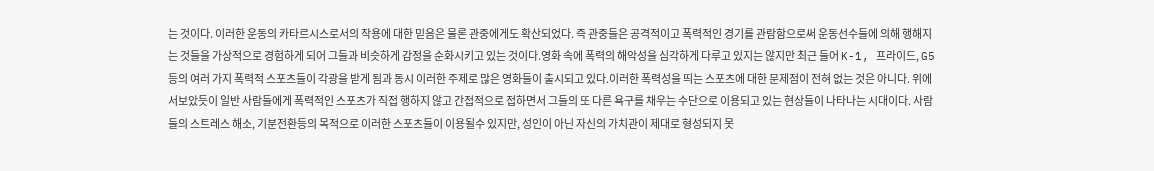는 것이다. 이러한 운동의 카타르시스로서의 작용에 대한 믿음은 물론 관중에게도 확산되었다. 즉 관중들은 공격적이고 폭력적인 경기를 관람함으로써 운동선수들에 의해 행해지는 것들을 가상적으로 경험하게 되어 그들과 비슷하게 감정을 순화시키고 있는 것이다.영화 속에 폭력의 해악성을 심각하게 다루고 있지는 않지만 최근 들어 K-1, 프라이드, G5등의 여러 가지 폭력적 스포츠들이 각광을 받게 됨과 동시 이러한 주제로 많은 영화들이 출시되고 있다.이러한 폭력성을 띄는 스포츠에 대한 문제점이 전혀 없는 것은 아니다. 위에서보았듯이 일반 사람들에게 폭력적인 스포츠가 직접 행하지 않고 간접적으로 접하면서 그들의 또 다른 욕구를 채우는 수단으로 이용되고 있는 현상들이 나타나는 시대이다. 사람들의 스트레스 해소, 기분전환등의 목적으로 이러한 스포츠들이 이용될수 있지만, 성인이 아닌 자신의 가치관이 제대로 형성되지 못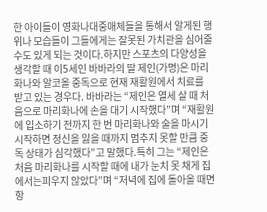한 아이들이 영화나대중매체들을 통해서 알게된 행위나 모습들이 그들에게는 잘못된 가치관을 심어줄수도 있게 되는 것이다.하지만 스포츠의 다양성을 생각할 때 이5세인 바바라의 딸 제인(가명)은 마리화나와 알코올 중독으로 현재 재활원에서 치료를 받고 있는 경우다. 바바라는 “제인은 열세 살 때 처음으로 마리화나에 손을 대기 시작했다”며 “재활원에 입소하기 전까지 한 번 마리화나와 술을 마시기 시작하면 정신을 잃을 때까지 멈추지 못할 만큼 중독 상태가 심각했다”고 말했다.특히 그는 “제인은 처음 마리화나를 시작할 때에 내가 눈치 못 채게 집에서는피우지 않았다”며 “저녁에 집에 돌아올 때면 항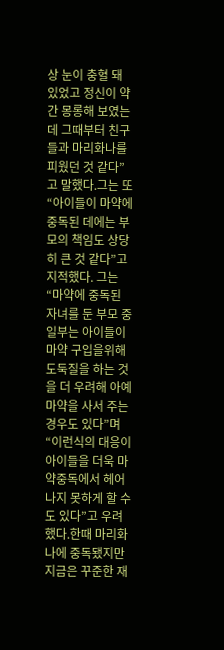상 눈이 충혈 돼 있었고 정신이 약간 몽롱해 보였는데 그때부터 친구들과 마리화나를 피웠던 것 같다”고 말했다.그는 또 “아이들이 마약에 중독된 데에는 부모의 책임도 상당히 큰 것 같다”고지적했다. 그는 “마약에 중독된 자녀를 둔 부모 중 일부는 아이들이 마약 구입을위해 도둑질을 하는 것을 더 우려해 아예 마약을 사서 주는 경우도 있다”며 “이런식의 대응이 아이들을 더욱 마약중독에서 헤어나지 못하게 할 수도 있다”고 우려했다.한때 마리화나에 중독됐지만 지금은 꾸준한 재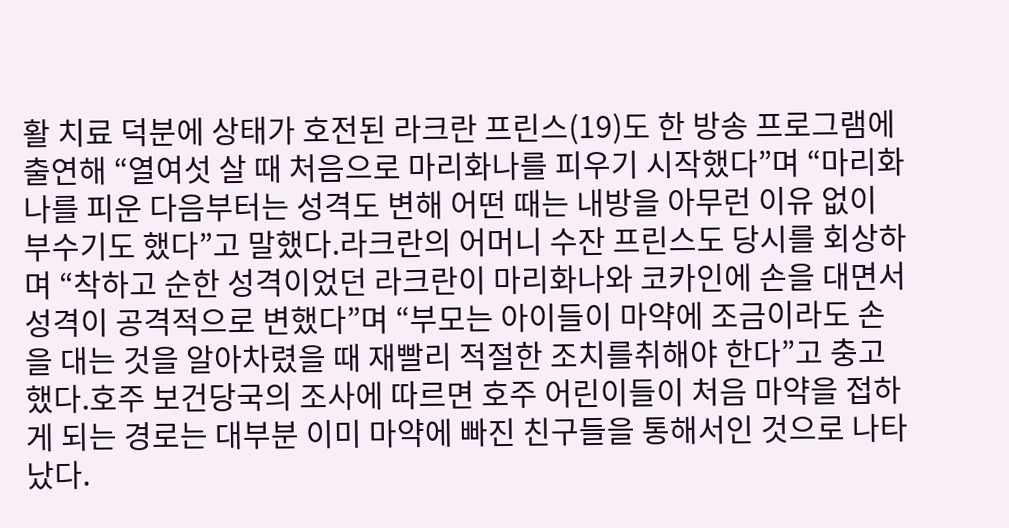활 치료 덕분에 상태가 호전된 라크란 프린스(19)도 한 방송 프로그램에 출연해 “열여섯 살 때 처음으로 마리화나를 피우기 시작했다”며 “마리화나를 피운 다음부터는 성격도 변해 어떤 때는 내방을 아무런 이유 없이 부수기도 했다”고 말했다.라크란의 어머니 수잔 프린스도 당시를 회상하며 “착하고 순한 성격이었던 라크란이 마리화나와 코카인에 손을 대면서 성격이 공격적으로 변했다”며 “부모는 아이들이 마약에 조금이라도 손을 대는 것을 알아차렸을 때 재빨리 적절한 조치를취해야 한다”고 충고했다.호주 보건당국의 조사에 따르면 호주 어린이들이 처음 마약을 접하게 되는 경로는 대부분 이미 마약에 빠진 친구들을 통해서인 것으로 나타났다.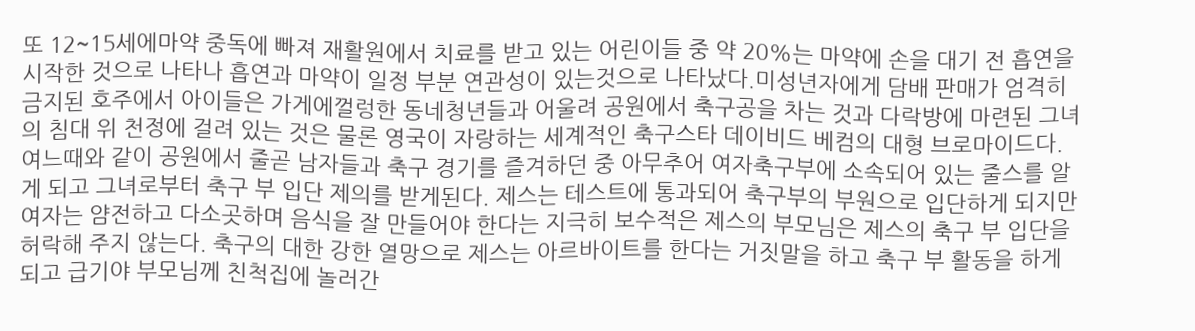또 12~15세에마약 중독에 빠져 재활원에서 치료를 받고 있는 어린이들 중 약 20%는 마약에 손을 대기 전 흡연을 시작한 것으로 나타나 흡연과 마약이 일정 부분 연관성이 있는것으로 나타났다.미성년자에게 담배 판매가 엄격히 금지된 호주에서 아이들은 가게에껄렁한 동네청년들과 어울려 공원에서 축구공을 차는 것과 다락방에 마련된 그녀의 침대 위 천정에 걸려 있는 것은 물론 영국이 자랑하는 세계적인 축구스타 데이비드 베컴의 대형 브로마이드다.여느때와 같이 공원에서 줄곧 남자들과 축구 경기를 즐겨하던 중 아무추어 여자축구부에 소속되어 있는 줄스를 알게 되고 그녀로부터 축구 부 입단 제의를 받게된다. 제스는 테스트에 통과되어 축구부의 부원으로 입단하게 되지만 여자는 얌전하고 다소곳하며 음식을 잘 만들어야 한다는 지극히 보수적은 제스의 부모님은 제스의 축구 부 입단을 허락해 주지 않는다. 축구의 대한 강한 열망으로 제스는 아르바이트를 한다는 거짓말을 하고 축구 부 활동을 하게 되고 급기야 부모님께 친척집에 놀러간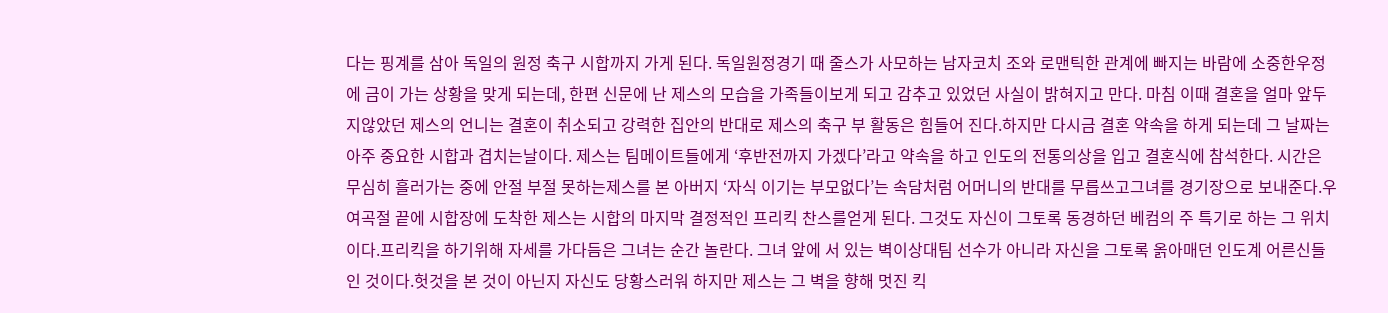다는 핑계를 삼아 독일의 원정 축구 시합까지 가게 된다. 독일원정경기 때 줄스가 사모하는 남자코치 조와 로맨틱한 관계에 빠지는 바람에 소중한우정에 금이 가는 상황을 맞게 되는데, 한편 신문에 난 제스의 모습을 가족들이보게 되고 감추고 있었던 사실이 밝혀지고 만다. 마침 이때 결혼을 얼마 앞두지않았던 제스의 언니는 결혼이 취소되고 강력한 집안의 반대로 제스의 축구 부 활동은 힘들어 진다.하지만 다시금 결혼 약속을 하게 되는데 그 날짜는 아주 중요한 시합과 겹치는날이다. 제스는 팀메이트들에게 ‘후반전까지 가겠다’라고 약속을 하고 인도의 전통의상을 입고 결혼식에 참석한다. 시간은 무심히 흘러가는 중에 안절 부절 못하는제스를 본 아버지 ‘자식 이기는 부모없다’는 속담처럼 어머니의 반대를 무릅쓰고그녀를 경기장으로 보내준다.우여곡절 끝에 시합장에 도착한 제스는 시합의 마지막 결정적인 프리킥 찬스를얻게 된다. 그것도 자신이 그토록 동경하던 베컴의 주 특기로 하는 그 위치이다.프리킥을 하기위해 자세를 가다듬은 그녀는 순간 놀란다. 그녀 앞에 서 있는 벽이상대팀 선수가 아니라 자신을 그토록 옭아매던 인도계 어른신들 인 것이다.헛것을 본 것이 아닌지 자신도 당황스러워 하지만 제스는 그 벽을 향해 멋진 킥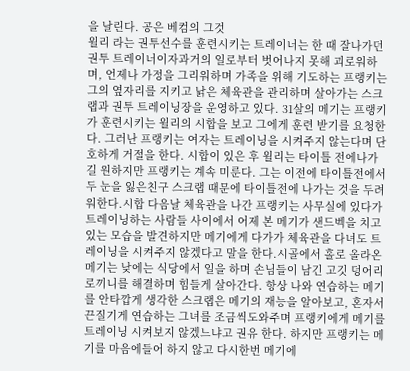을 날린다. 공은 베컴의 그것
윌리 라는 권투선수를 훈련시키는 트레이너는 한 때 잘나가던 권투 트레이너이자과거의 일로부터 벗어나지 못해 괴로워하며, 언제나 가정을 그리워하며 가족을 위해 기도하는 프랭키는 그의 옆자리를 지키고 낡은 체육관을 관리하며 살아가는 스크랩과 권투 트레이닝장을 운영하고 있다. 31살의 메기는 프랭키가 훈련시키는 윌리의 시합을 보고 그에게 훈련 받기를 요청한다. 그러난 프랭키는 여자는 트레이닝을 시켜주지 않는다며 단호하게 거절을 한다. 시합이 있은 후 윌리는 타이틀 전에나가길 원하지만 프랭키는 계속 미룬다. 그는 이전에 타이틀전에서 두 눈을 잃은친구 스크랩 때문에 타이틀전에 나가는 것을 두려워한다.시합 다음날 체육관을 나간 프랭키는 사무실에 있다가 트레이닝하는 사람들 사이에서 어제 본 메기가 샌드벡을 치고 있는 모습을 발견하지만 메기에게 다가가 체육관을 다녀도 트레이닝을 시켜주지 않겠다고 말을 한다.시골에서 홀로 올라온 메기는 낮에는 식당에서 일을 하며 손님들이 남긴 고깃 덩어리로끼니를 해결하며 힘들게 살아간다. 항상 나와 연습하는 메기를 안타깝게 생각한 스크랩은 메기의 재능을 알아보고, 혼자서 끈질기게 연습하는 그녀를 조금씩도와주며 프랭키에게 메기를 트레이닝 시켜보지 않겠느냐고 권유 한다. 하지만 프랭키는 메기를 마음에들어 하지 않고 다시한번 메기에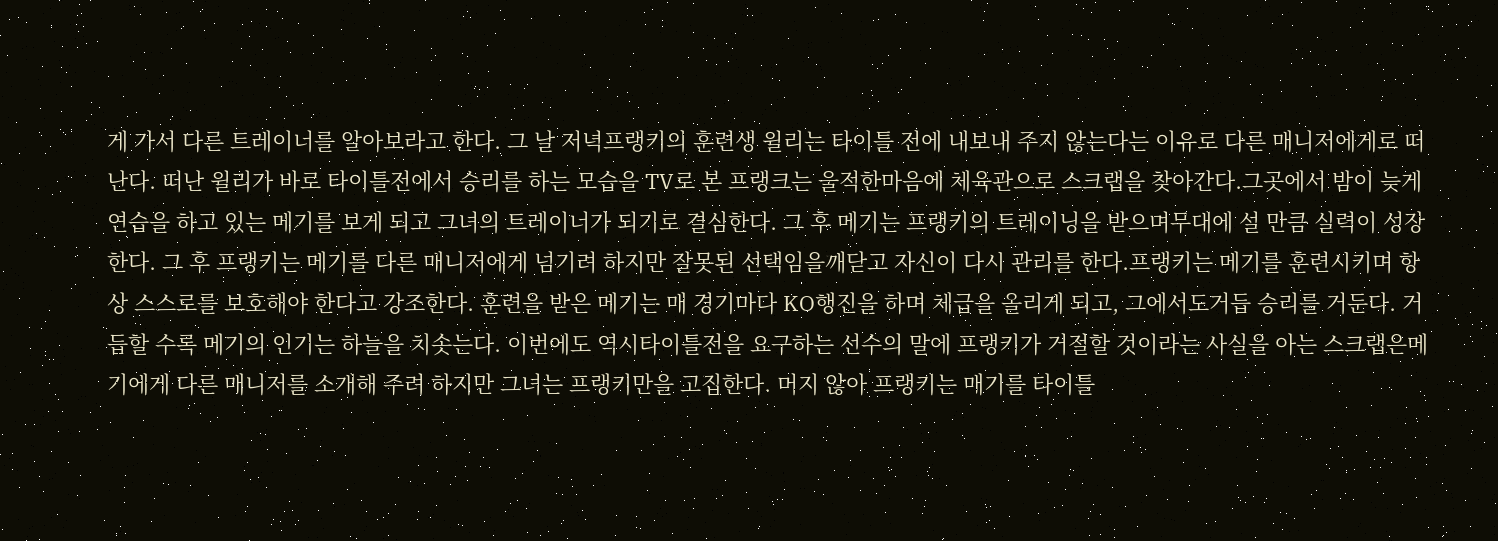게 가서 다른 트레이너를 알아보라고 한다. 그 날 저녁프랭키의 훈련생 윌리는 타이틀 전에 내보내 주지 않는다는 이유로 다른 매니저에게로 떠난다. 떠난 윌리가 바로 타이틀전에서 승리를 하는 모습을 TV로 본 프랭크는 울적한마음에 체육관으로 스크랩을 찾아간다.그곳에서 밤이 늦게 연습을 하고 있는 메기를 보게 되고 그녀의 트레이너가 되기로 결심한다. 그 후 메기는 프랭키의 트레이닝을 받으며무대에 설 만큼 실력이 성장한다. 그 후 프랭키는 메기를 다른 매니저에게 넘기려 하지만 잘못된 선택임을깨닫고 자신이 다시 관리를 한다.프랭키는 메기를 훈련시키며 항상 스스로를 보호해야 한다고 강조한다. 훈련을 받은 메기는 매 경기마다 KO행진을 하며 체급을 올리게 되고, 그에서도거듭 승리를 거둔다. 거듭할 수록 메기의 인기는 하늘을 치솟는다. 이번에도 역시타이틀전을 요구하는 선수의 말에 프랭키가 거절할 것이라는 사실을 아는 스크랩은메기에게 다른 매니저를 소개해 주려 하지만 그녀는 프랭키만을 고집한다. 머지 않아 프랭키는 매기를 타이틀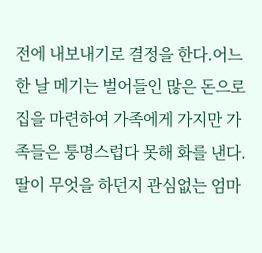전에 내보내기로 결정을 한다.어느 한 날 메기는 벌어들인 많은 돈으로 집을 마련하여 가족에게 가지만 가족들은 퉁명스럽다 못해 화를 낸다. 딸이 무엇을 하던지 관심없는 엄마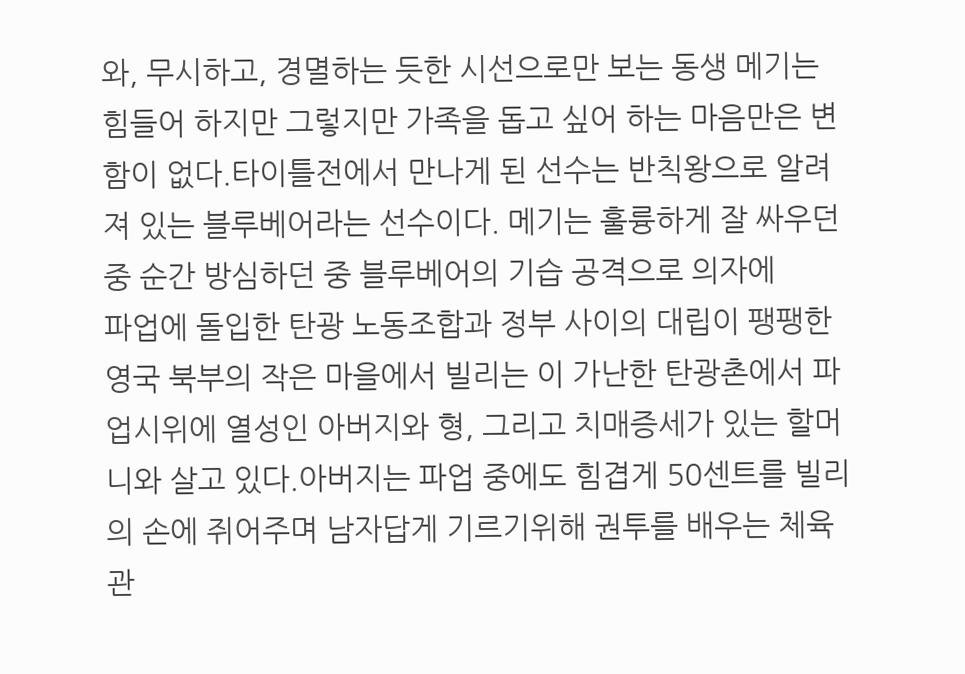와, 무시하고, 경멸하는 듯한 시선으로만 보는 동생 메기는 힘들어 하지만 그렇지만 가족을 돕고 싶어 하는 마음만은 변함이 없다.타이틀전에서 만나게 된 선수는 반칙왕으로 알려져 있는 블루베어라는 선수이다. 메기는 훌륭하게 잘 싸우던 중 순간 방심하던 중 블루베어의 기습 공격으로 의자에
파업에 돌입한 탄광 노동조합과 정부 사이의 대립이 팽팽한 영국 북부의 작은 마을에서 빌리는 이 가난한 탄광촌에서 파업시위에 열성인 아버지와 형, 그리고 치매증세가 있는 할머니와 살고 있다.아버지는 파업 중에도 힘겹게 50센트를 빌리의 손에 쥐어주며 남자답게 기르기위해 권투를 배우는 체육관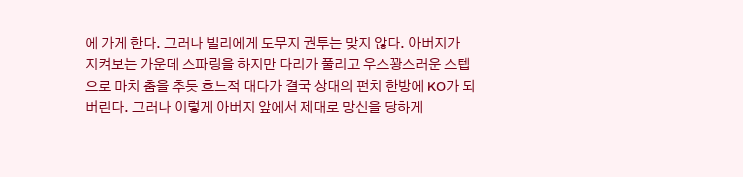에 가게 한다. 그러나 빌리에게 도무지 권투는 맞지 않다. 아버지가 지켜보는 가운데 스파링을 하지만 다리가 풀리고 우스꽝스러운 스텝으로 마치 춤을 추듯 흐느적 대다가 결국 상대의 펀치 한방에 KO가 되버린다. 그러나 이렇게 아버지 앞에서 제대로 망신을 당하게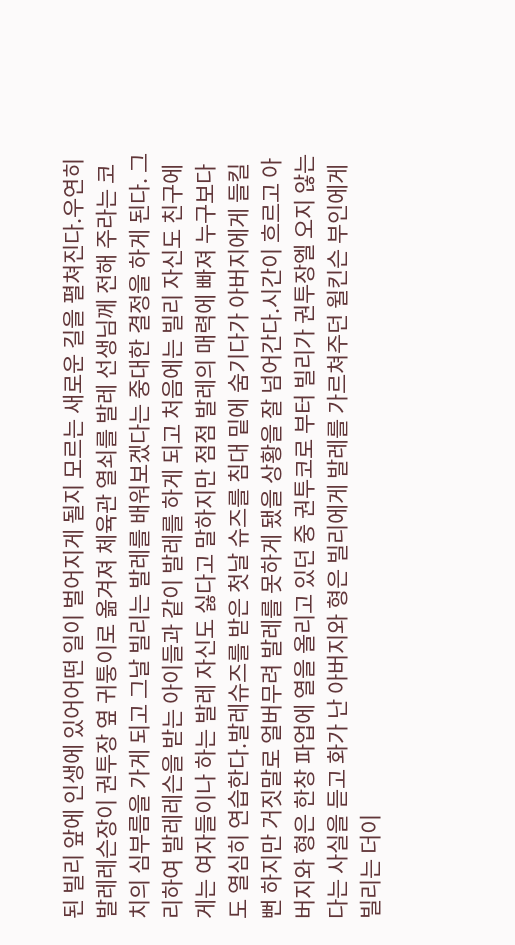된 빌리 앞에 인생에 있어어떤 일이 벌어지게 될지 모르는 새로운 길을 펼쳐진다.우연히 발레레슨장이 권투장 옆 귀퉁이로 옮겨져 체육관 열쇠를 발레 선생님께 전해 주라는 코치의 심부름을 가게 되고 그날 빌리는 발레를 배워보겠다는 중대한 결정을 하게 된다. 그리하여 발레레슨을 받는 아이들과 같이 발레를 하게 되고 처음에는 빌리 자신도 친구에게는 여자들이나 하는 발레 자신도 싫다고 말하지만 점점 발레의 매력에 빠져 누구보다도 열심히 연습한다.발레슈즈를 받은 첫날 슈즈를 침대 밑에 숨기다가 아버지에게 들킬 뻔 하지만 거짓말로 얼버무려 발레를 못하게 됐을 상황을 잘 넘어간다.시간이 흐르고 아버지와 형은 한창 파업에 열을 올리고 있던 중 권투코로 부터 빌리가 권투장엘 오지 않는 다는 사실을 듣고 화가 난 아버지와 형은 빌리에게 발레를 가르쳐주던 윌킨슨 부인에게 빌리는 더이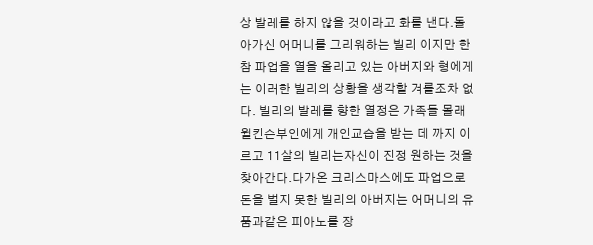상 발레를 하지 않을 것이라고 화를 낸다.돌아가신 어머니를 그리워하는 빌리 이지만 한참 파업을 열을 올리고 있는 아버지와 형에게는 이러한 빌리의 상황을 생각할 겨를조차 없다. 빌리의 발레를 향한 열정은 가족들 몰래 윌킨슨부인에게 개인교습을 받는 데 까지 이르고 11살의 빌리는자신이 진정 원하는 것을 찾아간다.다가온 크리스마스에도 파업으로 돈을 벌지 못한 빌리의 아버지는 어머니의 유품과같은 피아노를 장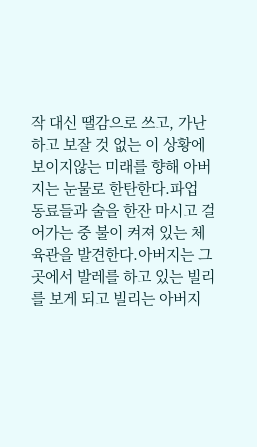작 대신 땔감으로 쓰고, 가난하고 보잘 것 없는 이 상황에 보이지않는 미래를 향해 아버지는 눈물로 한탄한다.파업 동료들과 술을 한잔 마시고 걸어가는 중 불이 켜져 있는 체육관을 발견한다.아버지는 그곳에서 발레를 하고 있는 빌리를 보게 되고 빌리는 아버지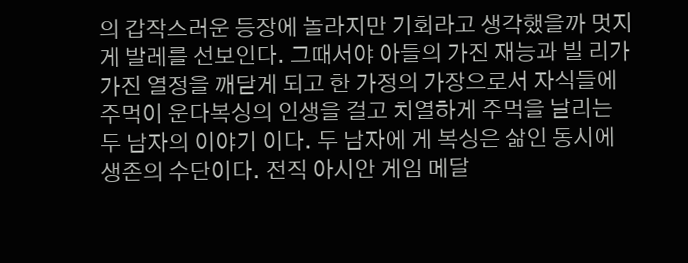의 갑작스러운 등장에 놀라지만 기회라고 생각했을까 멋지게 발레를 선보인다. 그때서야 아들의 가진 재능과 빌 리가 가진 열정을 깨닫게 되고 한 가정의 가장으로서 자식들에
주먹이 운다복싱의 인생을 걸고 치열하게 주먹을 날리는 두 남자의 이야기 이다. 두 남자에 게 복싱은 삶인 동시에 생존의 수단이다. 전직 아시안 게임 메달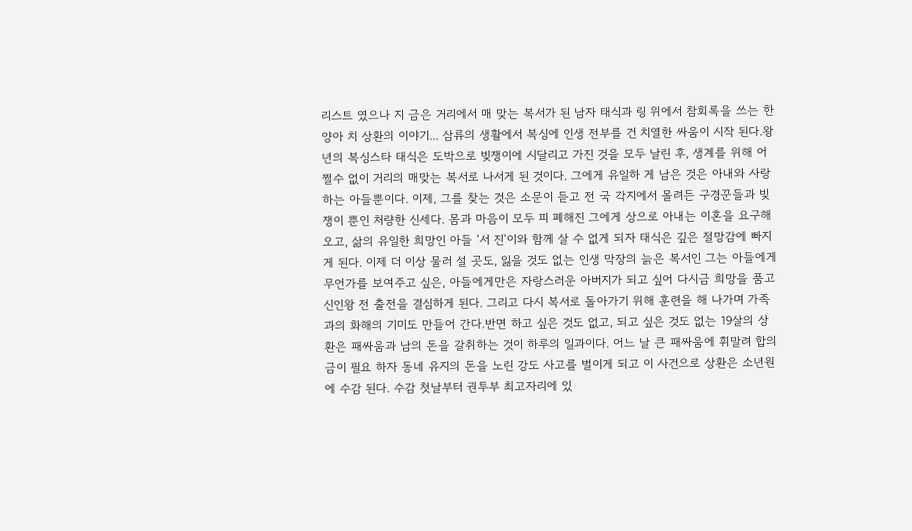리스트 였으나 지 금은 거리에서 매 맞는 복서가 된 남자 태식과 링 위에서 참회록을 쓰는 한 양아 치 상환의 이야기... 삼류의 생활에서 복싱에 인생 전부를 건 치열한 싸움이 시작 된다.왕년의 복싱스타 태식은 도박으로 빚쟁이에 시달리고 가진 것을 모두 날린 후, 생계를 위해 어쩔수 없이 거리의 매맞는 복서로 나서게 된 것이다. 그에게 유일하 게 남은 것은 아내와 사랑하는 아들뿐이다. 이제, 그를 찾는 것은 소문이 듣고 전 국 각지에서 몰려든 구경꾼들과 빚쟁이 뿐인 처량한 신세다. 몸과 마음이 모두 피 폐해진 그에게 상으로 아내는 이혼을 요구해 오고, 삶의 유일한 희망인 아들 ‘서 진’이와 함께 살 수 없게 되자 태식은 깊은 절망감에 빠지게 된다. 이제 더 이상 물러 설 곳도, 잃을 것도 없는 인생 막장의 늙은 복서인 그는 아들에게 무언가를 보여주고 싶은, 아들에게만은 자랑스러운 아버지가 되고 싶어 다시금 희망을 품고 신인왕 전 출전을 결심하게 된다. 그리고 다시 복서로 돌아가기 위해 훈련을 해 나가며 가족과의 화해의 기미도 만들어 간다.반면 하고 싶은 것도 없고, 되고 싶은 것도 없는 19살의 상환은 패싸움과 남의 돈을 갈취하는 것이 하루의 일과이다. 어느 날 큰 패싸움에 휘말려 합의금이 필요 하자 동네 유지의 돈을 노린 강도 사고를 벌이게 되고 이 사건으로 상환은 소년원 에 수감 된다. 수감 첫날부터 권투부 최고자리에 있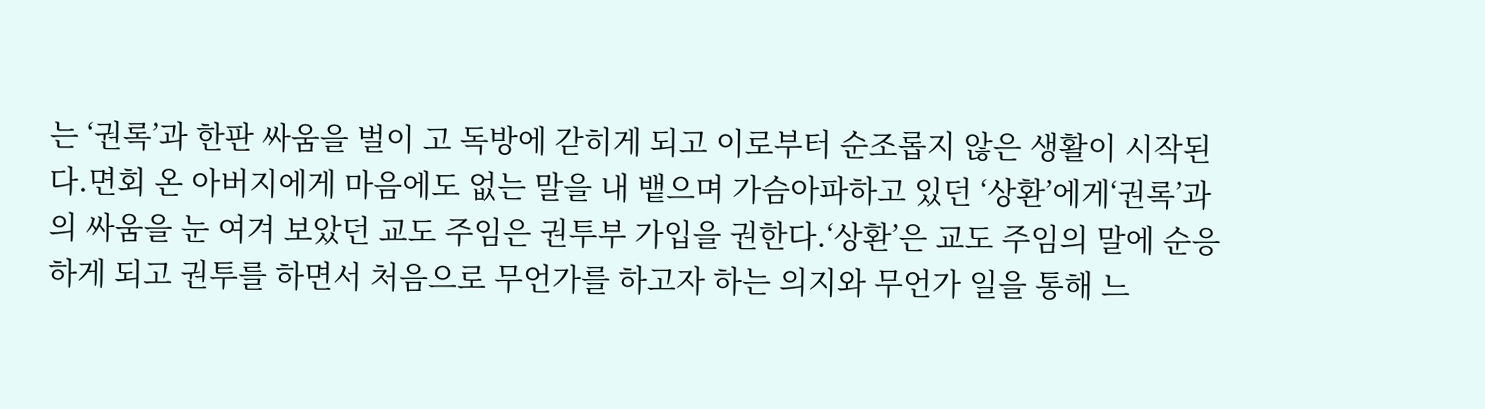는 ‘권록’과 한판 싸움을 벌이 고 독방에 갇히게 되고 이로부터 순조롭지 않은 생활이 시작된다.면회 온 아버지에게 마음에도 없는 말을 내 뱉으며 가슴아파하고 있던 ‘상환’에게‘권록’과의 싸움을 눈 여겨 보았던 교도 주임은 권투부 가입을 권한다.‘상환’은 교도 주임의 말에 순응하게 되고 권투를 하면서 처음으로 무언가를 하고자 하는 의지와 무언가 일을 통해 느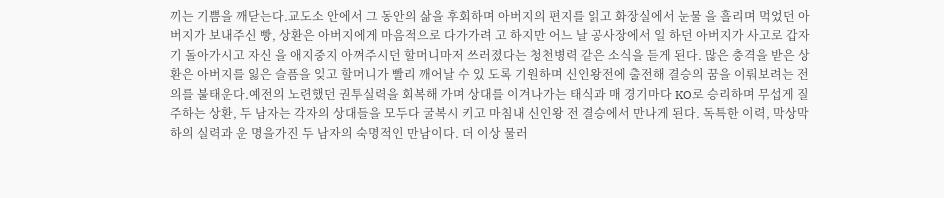끼는 기쁨을 깨닫는다.교도소 안에서 그 동안의 삶을 후회하며 아버지의 편지를 읽고 화장실에서 눈물 을 흘리며 먹었던 아버지가 보내주신 빵, 상환은 아버지에게 마음적으로 다가가려 고 하지만 어느 날 공사장에서 일 하던 아버지가 사고로 갑자기 돌아가시고 자신 을 애지중지 아껴주시던 할머니마저 쓰러졌다는 청천병력 같은 소식을 듣게 된다. 많은 충격을 받은 상환은 아버지를 잃은 슬픔을 잊고 할머니가 빨리 깨어날 수 있 도록 기원하며 신인왕전에 출전해 결승의 꿈을 이뤄보려는 전의를 불태운다.예전의 노련했던 권투실력을 회복해 가며 상대를 이겨나가는 태식과 매 경기마다 KO로 승리하며 무섭게 질주하는 상환, 두 남자는 각자의 상대들을 모두다 굴복시 키고 마침내 신인왕 전 결승에서 만나게 된다. 독특한 이력, 막상막하의 실력과 운 명을가진 두 남자의 숙명적인 만남이다. 더 이상 물러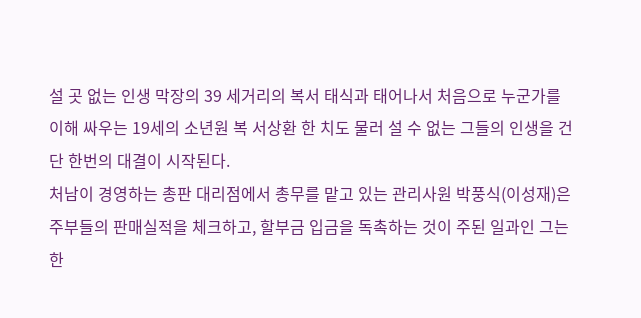설 곳 없는 인생 막장의 39 세거리의 복서 태식과 태어나서 처음으로 누군가를 이해 싸우는 19세의 소년원 복 서상환 한 치도 물러 설 수 없는 그들의 인생을 건 단 한번의 대결이 시작된다.
처남이 경영하는 총판 대리점에서 총무를 맡고 있는 관리사원 박풍식(이성재)은 주부들의 판매실적을 체크하고, 할부금 입금을 독촉하는 것이 주된 일과인 그는 한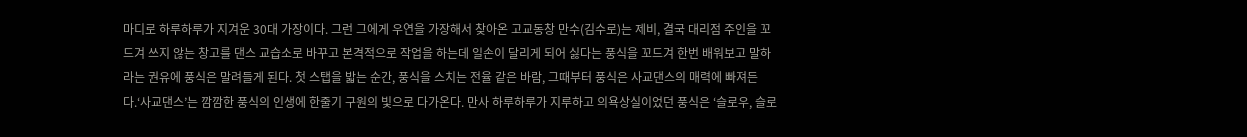마디로 하루하루가 지겨운 30대 가장이다. 그런 그에게 우연을 가장해서 찾아온 고교동창 만수(김수로)는 제비, 결국 대리점 주인을 꼬드겨 쓰지 않는 창고를 댄스 교습소로 바꾸고 본격적으로 작업을 하는데 일손이 달리게 되어 싫다는 풍식을 꼬드겨 한번 배워보고 말하라는 권유에 풍식은 말려들게 된다. 첫 스탭을 밟는 순간, 풍식을 스치는 전율 같은 바람, 그때부터 풍식은 사교댄스의 매력에 빠져든다.‘사교댄스’는 깜깜한 풍식의 인생에 한줄기 구원의 빛으로 다가온다. 만사 하루하루가 지루하고 의욕상실이었던 풍식은 ‘슬로우, 슬로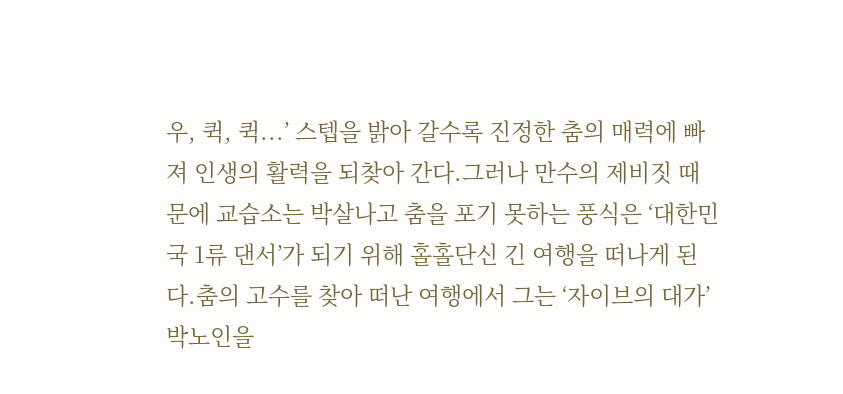우, 퀵, 퀵...’ 스텝을 밝아 갈수록 진정한 춤의 매력에 빠져 인생의 활력을 되찾아 간다.그러나 만수의 제비짓 때문에 교습소는 박살나고 춤을 포기 못하는 풍식은 ‘대한민국 1류 댄서’가 되기 위해 홀홀단신 긴 여행을 떠나게 된다.춤의 고수를 찾아 떠난 여행에서 그는 ‘자이브의 대가’ 박노인을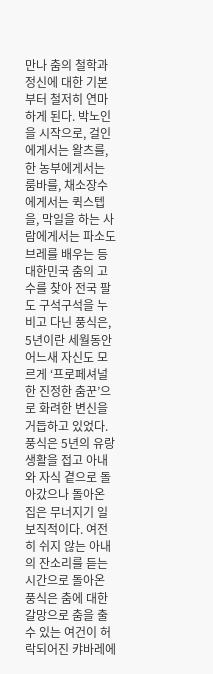만나 춤의 철학과 정신에 대한 기본부터 철저히 연마하게 된다. 박노인을 시작으로, 걸인에게서는 왈츠를, 한 농부에게서는 룸바를, 채소장수에게서는 퀵스텝을, 막일을 하는 사람에게서는 파소도브레를 배우는 등 대한민국 춤의 고수를 찾아 전국 팔도 구석구석을 누비고 다닌 풍식은, 5년이란 세월동안 어느새 자신도 모르게 ‘프로페셔널한 진정한 춤꾼’으로 화려한 변신을 거듭하고 있었다.풍식은 5년의 유랑생활을 접고 아내와 자식 곁으로 돌아갔으나 돌아온 집은 무너지기 일보직적이다. 여전히 쉬지 않는 아내의 잔소리를 듣는 시간으로 돌아온 풍식은 춤에 대한 갈망으로 춤을 출 수 있는 여건이 허락되어진 캬바레에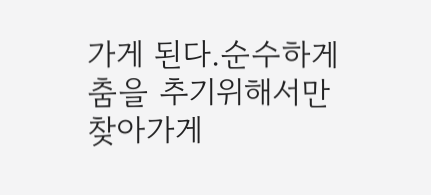가게 된다.순수하게 춤을 추기위해서만 찾아가게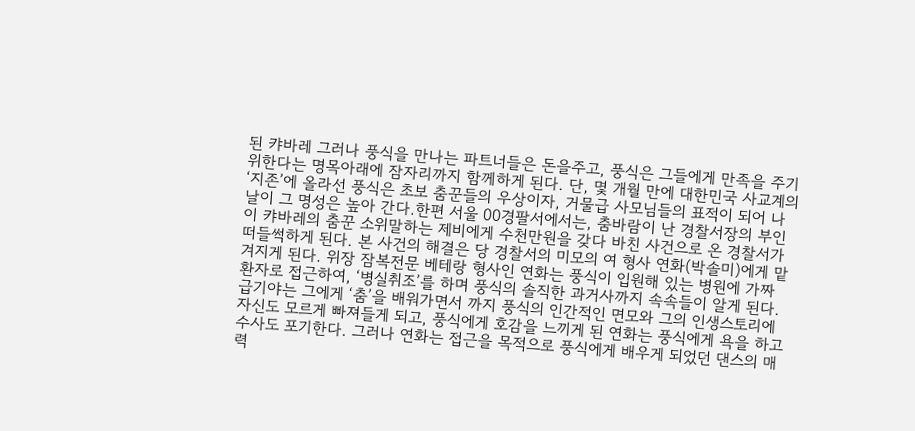된 캬바레 그러나 풍식을 만나는 파트너들은 돈을주고, 풍식은 그들에게 만족을 주기 위한다는 명목아래에 잠자리까지 함께하게 된다. 단, 몇 개월 만에 대한민국 사교계의 ‘지존’에 올라선 풍식은 초보 춤꾼들의 우상이자, 거물급 사모님들의 표적이 되어 나날이 그 명성은 높아 간다.한편 서울 00경팔서에서는, 춤바람이 난 경찰서장의 부인이 캬바레의 춤꾼 소위말하는 제비에게 수천만원을 갖다 바친 사건으로 온 경찰서가 떠들썩하게 된다. 본 사건의 해결은 당 경찰서의 미모의 여 형사 연화(박솔미)에게 맡겨지게 된다. 위장 잠복전문 베테랑 형사인 연화는 풍식이 입원해 있는 병원에 가짜 환자로 접근하여, ‘병실취조’를 하며 풍식의 솔직한 과거사까지 속속들이 알게 된다. 급기야는 그에게 ‘춤’을 배워가면서 까지 풍식의 인간적인 면모와 그의 인생스토리에 자신도 모르게 빠져들게 되고, 풍식에게 호감을 느끼게 된 연화는 풍식에게 욕을 하고 수사도 포기한다. 그러나 연화는 접근을 목적으로 풍식에게 배우게 되었던 댄스의 매력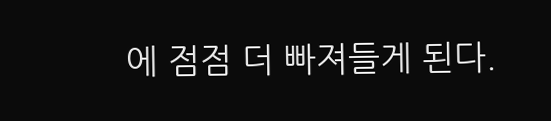에 점점 더 빠져들게 된다.